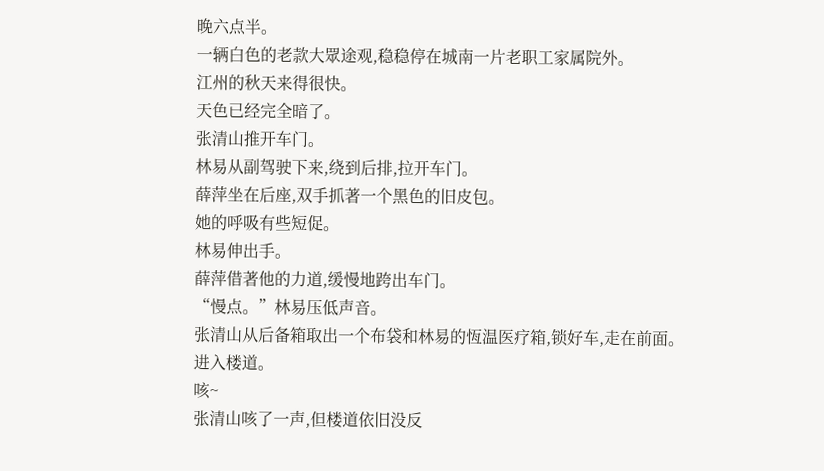晚六点半。
一辆白色的老款大眾途观,稳稳停在城南一片老职工家属院外。
江州的秋天来得很快。
天色已经完全暗了。
张清山推开车门。
林易从副驾驶下来,绕到后排,拉开车门。
薛萍坐在后座,双手抓著一个黑色的旧皮包。
她的呼吸有些短促。
林易伸出手。
薛萍借著他的力道,缓慢地跨出车门。
“慢点。”林易压低声音。
张清山从后备箱取出一个布袋和林易的恆温医疗箱,锁好车,走在前面。
进入楼道。
咳~
张清山咳了一声,但楼道依旧没反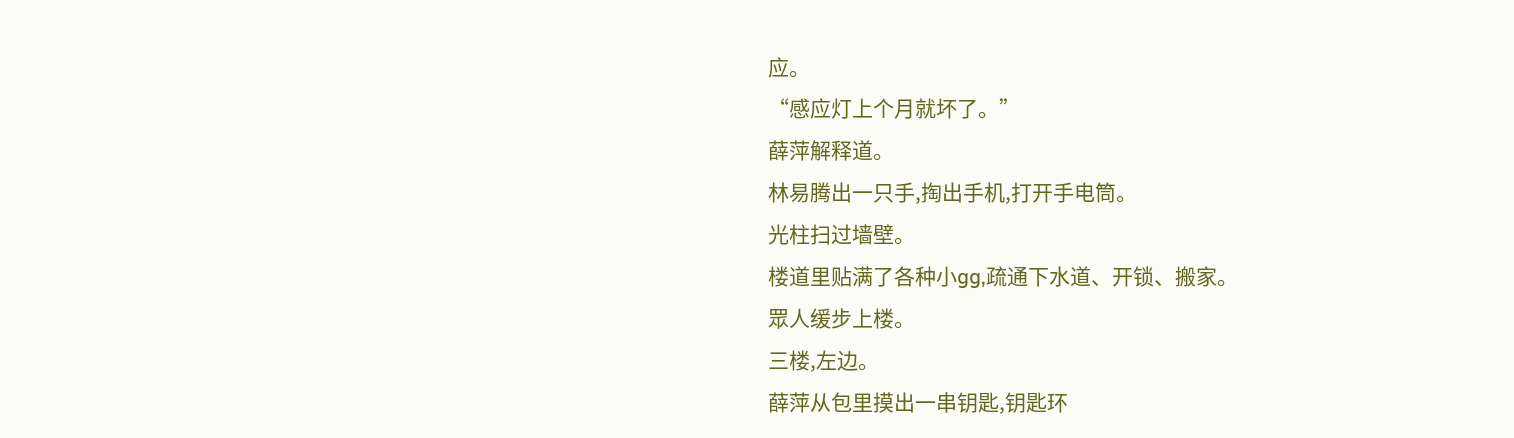应。
“感应灯上个月就坏了。”
薛萍解释道。
林易腾出一只手,掏出手机,打开手电筒。
光柱扫过墙壁。
楼道里贴满了各种小gg,疏通下水道、开锁、搬家。
眾人缓步上楼。
三楼,左边。
薛萍从包里摸出一串钥匙,钥匙环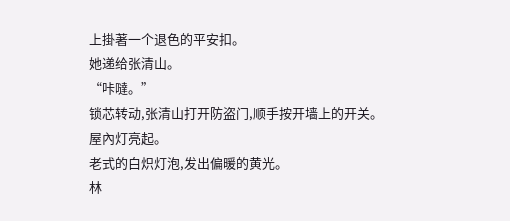上掛著一个退色的平安扣。
她递给张清山。
“咔噠。”
锁芯转动,张清山打开防盗门,顺手按开墙上的开关。
屋內灯亮起。
老式的白炽灯泡,发出偏暖的黄光。
林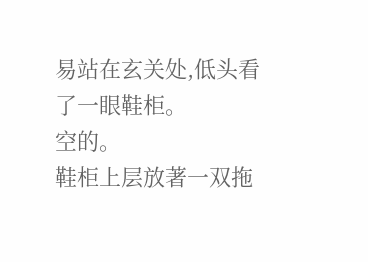易站在玄关处,低头看了一眼鞋柜。
空的。
鞋柜上层放著一双拖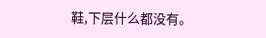鞋,下层什么都没有。